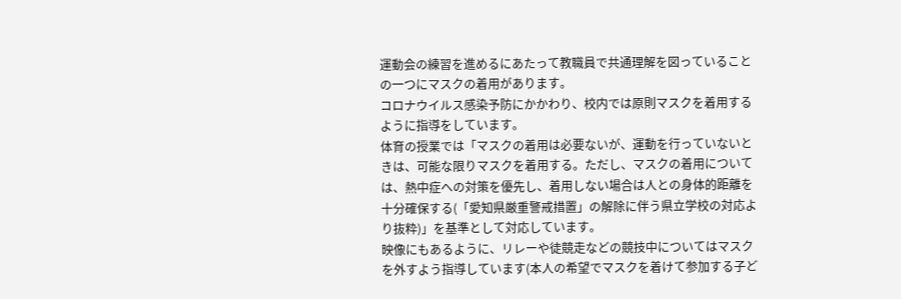運動会の練習を進めるにあたって教職員で共通理解を図っていることの一つにマスクの着用があります。
コロナウイルス感染予防にかかわり、校内では原則マスクを着用するように指導をしています。
体育の授業では「マスクの着用は必要ないが、運動を行っていないときは、可能な限りマスクを着用する。ただし、マスクの着用については、熱中症への対策を優先し、着用しない場合は人との身体的距離を十分確保する(「愛知県厳重警戒措置」の解除に伴う県立学校の対応より抜粋)」を基準として対応しています。
映像にもあるように、リレーや徒競走などの競技中についてはマスクを外すよう指導しています(本人の希望でマスクを着けて参加する子ど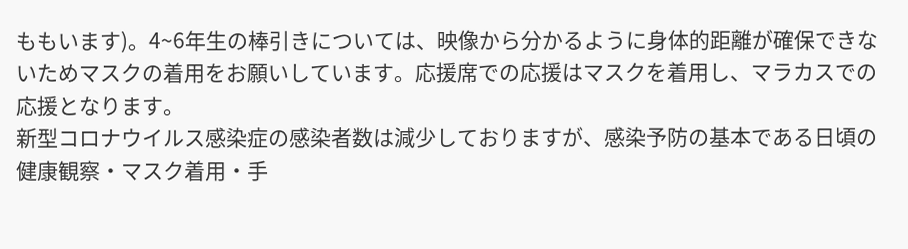ももいます)。4~6年生の棒引きについては、映像から分かるように身体的距離が確保できないためマスクの着用をお願いしています。応援席での応援はマスクを着用し、マラカスでの応援となります。
新型コロナウイルス感染症の感染者数は減少しておりますが、感染予防の基本である日頃の健康観察・マスク着用・手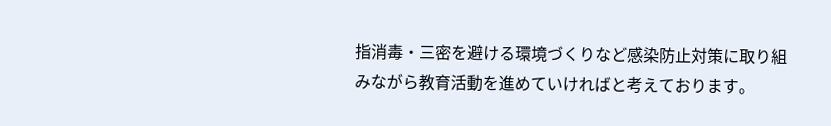指消毒・三密を避ける環境づくりなど感染防止対策に取り組みながら教育活動を進めていければと考えております。